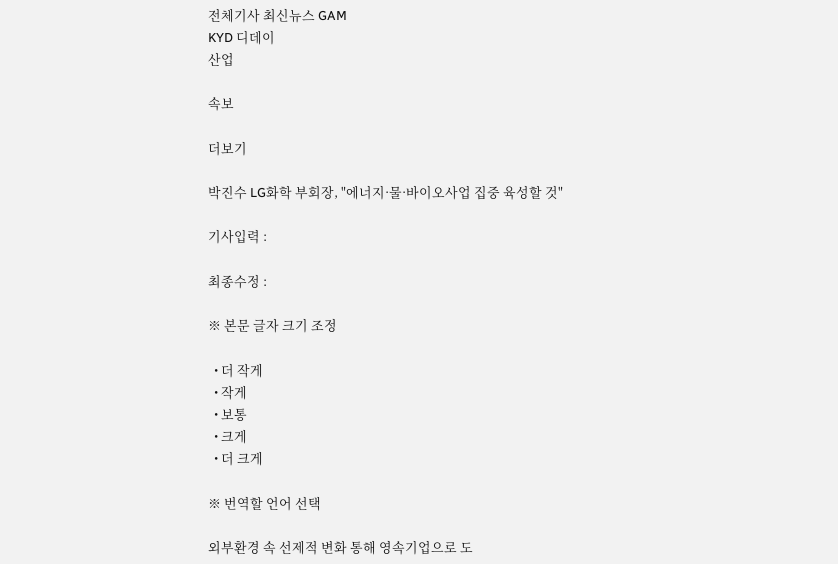전체기사 최신뉴스 GAM
KYD 디데이
산업

속보

더보기

박진수 LG화학 부회장, "에너지·물·바이오사업 집중 육성할 것"

기사입력 :

최종수정 :

※ 본문 글자 크기 조정

  • 더 작게
  • 작게
  • 보통
  • 크게
  • 더 크게

※ 번역할 언어 선택

외부환경 속 선제적 변화 통해 영속기업으로 도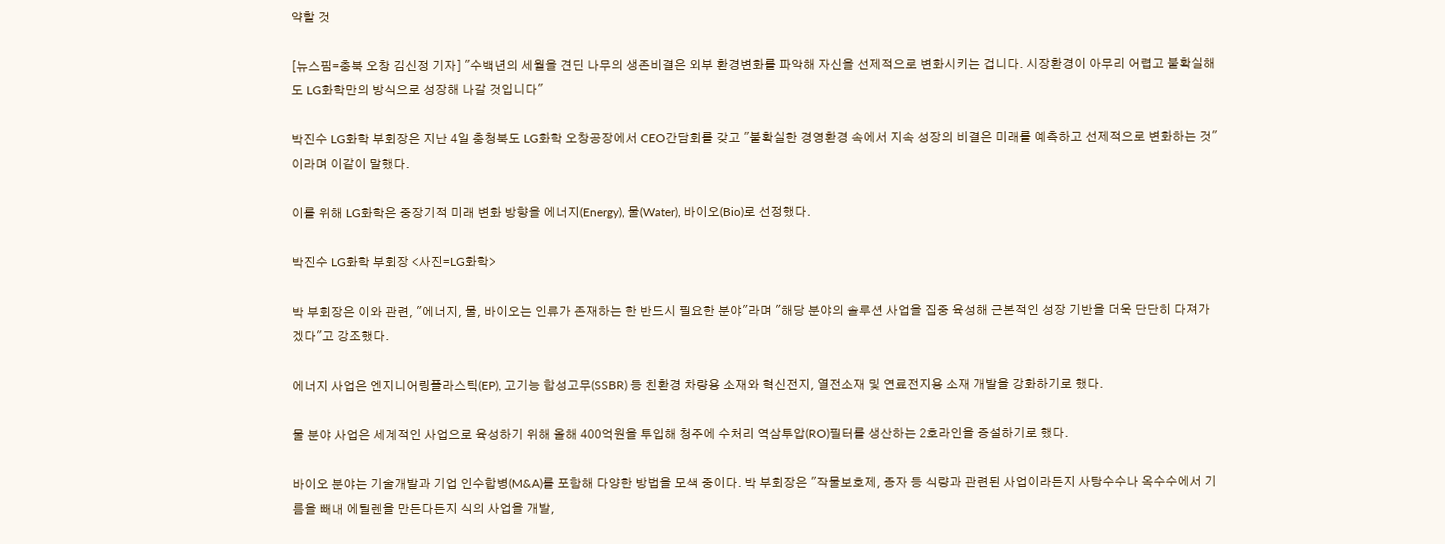약할 것

[뉴스핌=충북 오창 김신정 기자] "수백년의 세월을 견딘 나무의 생존비결은 외부 환경변화를 파악해 자신을 선제적으로 변화시키는 겁니다. 시장환경이 아무리 어렵고 불확실해도 LG화학만의 방식으로 성장해 나갈 것입니다"

박진수 LG화학 부회장은 지난 4일 충청북도 LG화학 오창공장에서 CEO간담회를 갖고 "불확실한 경영환경 속에서 지속 성장의 비결은 미래를 예측하고 선제적으로 변화하는 것"이라며 이같이 말했다.

이를 위해 LG화학은 중장기적 미래 변화 방향을 에너지(Energy), 물(Water), 바이오(Bio)로 선정했다.

박진수 LG화학 부회장 <사진=LG화학>

박 부회장은 이와 관련, "에너지, 물, 바이오는 인류가 존재하는 한 반드시 필요한 분야"라며 "해당 분야의 솔루션 사업을 집중 육성해 근본적인 성장 기반을 더욱 단단히 다져가겠다"고 강조했다.

에너지 사업은 엔지니어링플라스틱(EP), 고기능 합성고무(SSBR) 등 친환경 차량용 소재와 혁신전지, 열전소재 및 연료전지용 소재 개발을 강화하기로 했다.

물 분야 사업은 세계적인 사업으로 육성하기 위해 올해 400억원을 투입해 청주에 수처리 역삼투압(RO)필터를 생산하는 2호라인을 증설하기로 했다.

바이오 분야는 기술개발과 기업 인수합병(M&A)를 포함해 다양한 방법을 모색 중이다. 박 부회장은 "작물보호제, 종자 등 식량과 관련된 사업이라든지 사탕수수나 옥수수에서 기름을 빼내 에틸렌을 만든다든지 식의 사업을 개발,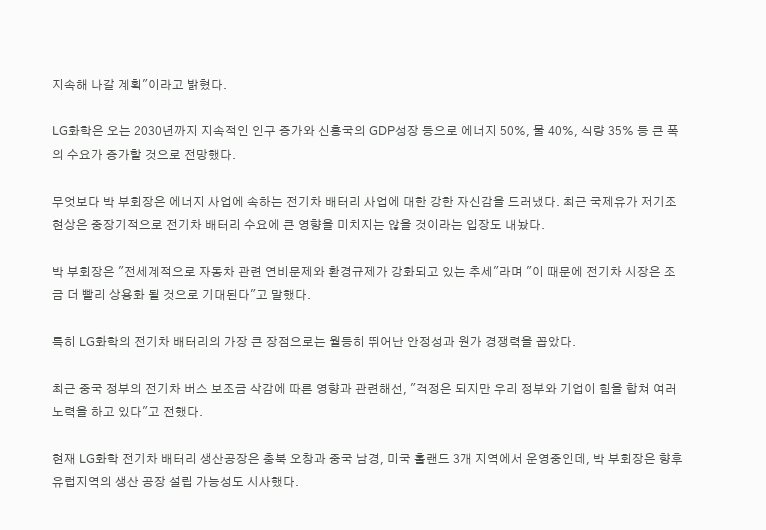지속해 나갈 계획"이라고 밝혔다.

LG화학은 오는 2030년까지 지속적인 인구 증가와 신흥국의 GDP성장 등으로 에너지 50%, 물 40%, 식량 35% 등 큰 폭의 수요가 증가할 것으로 전망했다.

무엇보다 박 부회장은 에너지 사업에 속하는 전기차 배터리 사업에 대한 강한 자신감을 드러냈다. 최근 국제유가 저기조 현상은 중장기적으로 전기차 배터리 수요에 큰 영향을 미치지는 않을 것이라는 입장도 내놨다.

박 부회장은 "전세계적으로 자동차 관련 연비문제와 환경규제가 강화되고 있는 추세"라며 "이 때문에 전기차 시장은 조금 더 빨리 상용화 될 것으로 기대된다"고 말했다.

특히 LG화학의 전기차 배터리의 가장 큰 장점으로는 월등히 뛰어난 안정성과 원가 경쟁력을 꼽았다.

최근 중국 정부의 전기차 버스 보조금 삭감에 따른 영향과 관련해선, "걱정은 되지만 우리 정부와 기업이 힘을 합쳐 여러 노력을 하고 있다"고 전했다.

현재 LG화학 전기차 배터리 생산공장은 충북 오창과 중국 남경, 미국 홀랜드 3개 지역에서 운영중인데, 박 부회장은 향후 유럽지역의 생산 공장 설립 가능성도 시사했다.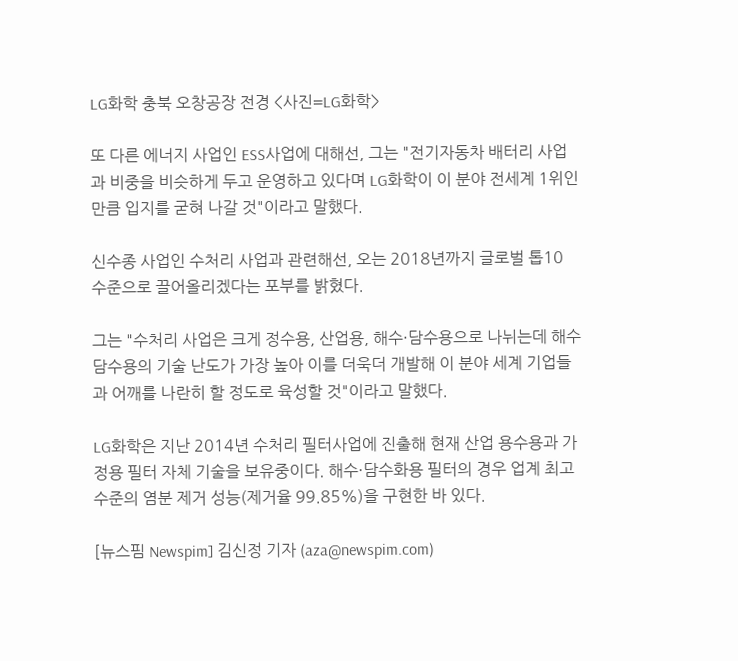LG화학 충북 오창공장 전경 <사진=LG화학>

또 다른 에너지 사업인 ESS사업에 대해선, 그는 "전기자동차 배터리 사업과 비중을 비슷하게 두고 운영하고 있다며 LG화학이 이 분야 전세계 1위인 만큼 입지를 굳혀 나갈 것"이라고 말했다.

신수종 사업인 수처리 사업과 관련해선, 오는 2018년까지 글로벌 톱10 수준으로 끌어올리겠다는 포부를 밝혔다.

그는 "수처리 사업은 크게 정수용, 산업용, 해수·담수용으로 나뉘는데 해수담수용의 기술 난도가 가장 높아 이를 더욱더 개발해 이 분야 세계 기업들과 어깨를 나란히 할 정도로 육성할 것"이라고 말했다.

LG화학은 지난 2014년 수처리 필터사업에 진출해 현재 산업 용수용과 가정용 필터 자체 기술을 보유중이다. 해수·담수화용 필터의 경우 업계 최고 수준의 염분 제거 성능(제거율 99.85%)을 구현한 바 있다.

[뉴스핌 Newspim] 김신정 기자 (aza@newspim.com)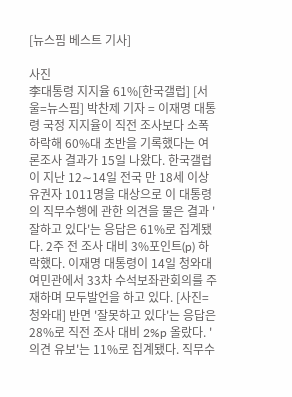[뉴스핌 베스트 기사]

사진
李대통령 지지율 61%[한국갤럽] [서울=뉴스핌] 박찬제 기자 = 이재명 대통령 국정 지지율이 직전 조사보다 소폭 하락해 60%대 초반을 기록했다는 여론조사 결과가 15일 나왔다. 한국갤럽이 지난 12∼14일 전국 만 18세 이상 유권자 1011명을 대상으로 이 대통령의 직무수행에 관한 의견을 물은 결과 '잘하고 있다'는 응답은 61%로 집계됐다. 2주 전 조사 대비 3%포인트(p) 하락했다. 이재명 대통령이 14일 청와대 여민관에서 33차 수석보좌관회의를 주재하며 모두발언을 하고 있다. [사진=청와대] 반면 '잘못하고 있다'는 응답은 28%로 직전 조사 대비 2%p 올랐다. '의견 유보'는 11%로 집계됐다. 직무수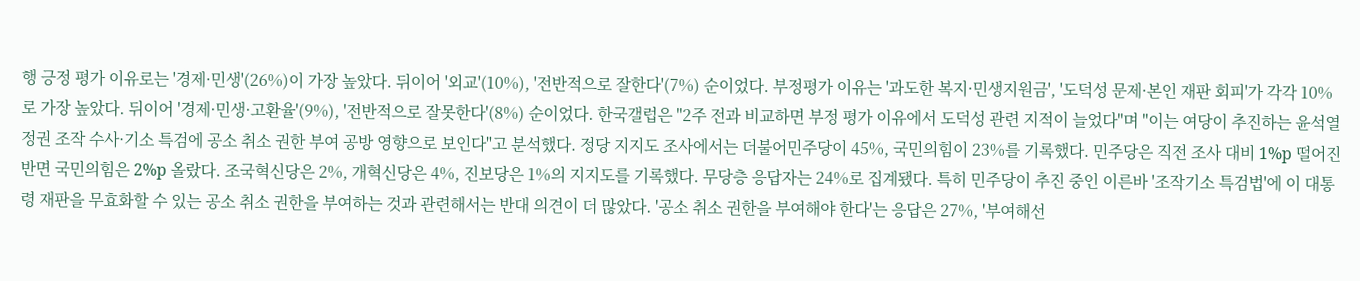행 긍정 평가 이유로는 '경제·민생'(26%)이 가장 높았다. 뒤이어 '외교'(10%), '전반적으로 잘한다'(7%) 순이었다. 부정평가 이유는 '과도한 복지·민생지원금', '도덕성 문제·본인 재판 회피'가 각각 10%로 가장 높았다. 뒤이어 '경제·민생·고환율'(9%), '전반적으로 잘못한다'(8%) 순이었다. 한국갤럽은 "2주 전과 비교하면 부정 평가 이유에서 도덕성 관련 지적이 늘었다"며 "이는 여당이 추진하는 윤석열 정권 조작 수사·기소 특검에 공소 취소 권한 부여 공방 영향으로 보인다"고 분석했다. 정당 지지도 조사에서는 더불어민주당이 45%, 국민의힘이 23%를 기록했다. 민주당은 직전 조사 대비 1%p 떨어진 반면 국민의힘은 2%p 올랐다. 조국혁신당은 2%, 개혁신당은 4%, 진보당은 1%의 지지도를 기록했다. 무당층 응답자는 24%로 집계됐다. 특히 민주당이 추진 중인 이른바 '조작기소 특검법'에 이 대통령 재판을 무효화할 수 있는 공소 취소 권한을 부여하는 것과 관련해서는 반대 의견이 더 많았다. '공소 취소 권한을 부여해야 한다'는 응답은 27%, '부여해선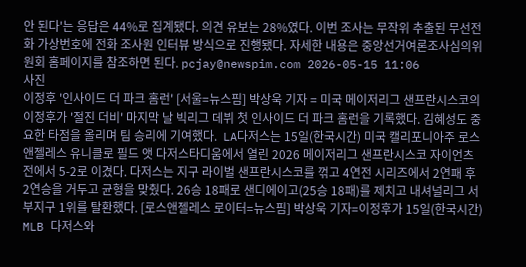안 된다'는 응답은 44%로 집계됐다. 의견 유보는 28%였다. 이번 조사는 무작위 추출된 무선전화 가상번호에 전화 조사원 인터뷰 방식으로 진행됐다. 자세한 내용은 중앙선거여론조사심의위원회 홈페이지를 참조하면 된다. pcjay@newspim.com 2026-05-15 11:06
사진
이정후 '인사이드 더 파크 홈런' [서울=뉴스핌] 박상욱 기자 = 미국 메이저리그 샌프란시스코의 이정후가 '절진 더비' 마지막 날 빅리그 데뷔 첫 인사이드 더 파크 홈런을 기록했다. 김혜성도 중요한 타점을 올리며 팀 승리에 기여했다.  LA다저스는 15일(한국시간) 미국 캘리포니아주 로스앤젤레스 유니클로 필드 앳 다저스타디움에서 열린 2026 메이저리그 샌프란시스코 자이언츠전에서 5-2로 이겼다. 다저스는 지구 라이벌 샌프란시스코를 꺾고 4연전 시리즈에서 2연패 후 2연승을 거두고 균형을 맞췄다. 26승 18패로 샌디에이고(25승 18패)를 제치고 내셔널리그 서부지구 1위를 탈환했다. [로스앤젤레스 로이터=뉴스핌] 박상욱 기자=이정후가 15일(한국시간) MLB 다저스와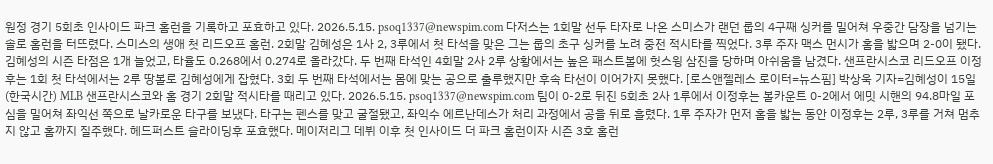원정 경기 5회초 인사이드 파크 홈런을 기록하고 포효하고 있다. 2026.5.15. psoq1337@newspim.com 다저스는 1회말 선두 타자로 나온 스미스가 랜던 룹의 4구째 싱커를 밀어쳐 우중간 담장을 넘기는 솔로 홈런을 터뜨렸다. 스미스의 생애 첫 리드오프 홈런. 2회말 김혜성은 1사 2, 3루에서 첫 타석을 맞은 그는 룹의 초구 싱커를 노려 중전 적시타를 찍었다. 3루 주자 맥스 먼시가 홈을 밟으며 2-0이 됐다. 김혜성의 시즌 타점은 1개 늘었고, 타율도 0.268에서 0.274로 올라갔다. 두 번째 타석인 4회말 2사 2루 상황에서는 높은 패스트볼에 헛스윙 삼진을 당하며 아쉬움을 남겼다. 샌프란시스코 리드오프 이정후는 1회 첫 타석에서는 2루 땅볼로 김혜성에게 잡혔다. 3회 두 번째 타석에서는 몸에 맞는 공으로 출루했지만 후속 타선이 이어가지 못했다. [로스앤젤레스 로이터=뉴스핌] 박상욱 기자=김혜성이 15일(한국시간) MLB 샌프란시스코와 홈 경기 2회말 적시타를 때리고 있다. 2026.5.15. psoq1337@newspim.com 팀이 0-2로 뒤진 5회초 2사 1루에서 이정후는 볼카운트 0-2에서 에밋 시핸의 94.8마일 포심을 밀어쳐 좌익선 쪽으로 날카로운 타구를 보냈다. 타구는 펜스를 맞고 굴절됐고, 좌익수 에르난데스가 처리 과정에서 공을 뒤로 흘렸다. 1루 주자가 먼저 홈을 밟는 동안 이정후는 2루, 3루를 거쳐 멈추지 않고 홈까지 질주했다. 헤드퍼스트 슬라이딩후 포효했다. 메이저리그 데뷔 이후 첫 인사이드 더 파크 홈런이자 시즌 3호 홈런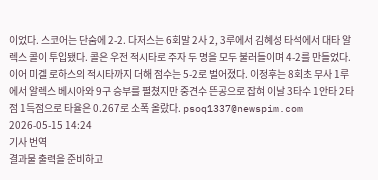이었다. 스코어는 단숨에 2-2. 다저스는 6회말 2사 2, 3루에서 김혜성 타석에서 대타 알렉스 콜이 투입됐다. 콜은 우전 적시타로 주자 두 명을 모두 불러들이며 4-2를 만들었다. 이어 미겔 로하스의 적시타까지 더해 점수는 5-2로 벌어졌다. 이정후는 8회초 무사 1루에서 알렉스 베시아와 9구 승부를 펼쳤지만 중견수 뜬공으로 잡혀 이날 3타수 1안타 2타점 1득점으로 타율은 0.267로 소폭 올랐다. psoq1337@newspim.com 2026-05-15 14:24
기사 번역
결과물 출력을 준비하고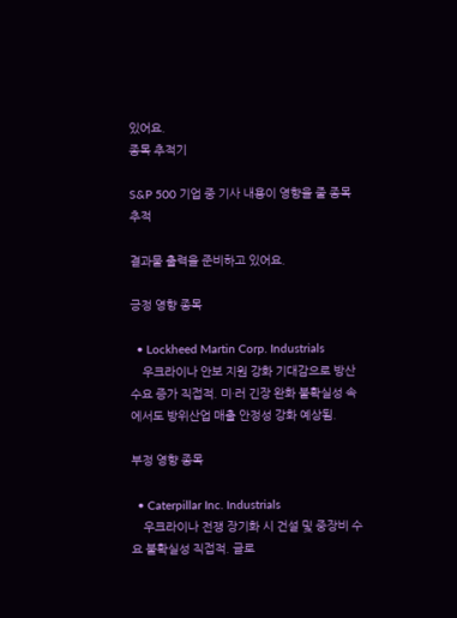있어요.
종목 추적기

S&P 500 기업 중 기사 내용이 영향을 줄 종목 추적

결과물 출력을 준비하고 있어요.

긍정 영향 종목

  • Lockheed Martin Corp. Industrials
    우크라이나 안보 지원 강화 기대감으로 방산 수요 증가 직접적. 미·러 긴장 완화 불확실성 속에서도 방위산업 매출 안정성 강화 예상됨.

부정 영향 종목

  • Caterpillar Inc. Industrials
    우크라이나 전쟁 장기화 시 건설 및 중장비 수요 불확실성 직접적. 글로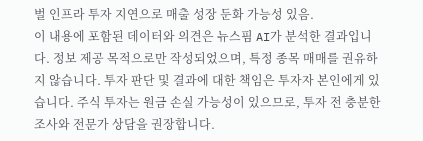벌 인프라 투자 지연으로 매출 성장 둔화 가능성 있음.
이 내용에 포함된 데이터와 의견은 뉴스핌 AI가 분석한 결과입니다. 정보 제공 목적으로만 작성되었으며, 특정 종목 매매를 권유하지 않습니다. 투자 판단 및 결과에 대한 책임은 투자자 본인에게 있습니다. 주식 투자는 원금 손실 가능성이 있으므로, 투자 전 충분한 조사와 전문가 상담을 권장합니다.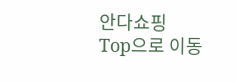안다쇼핑
Top으로 이동